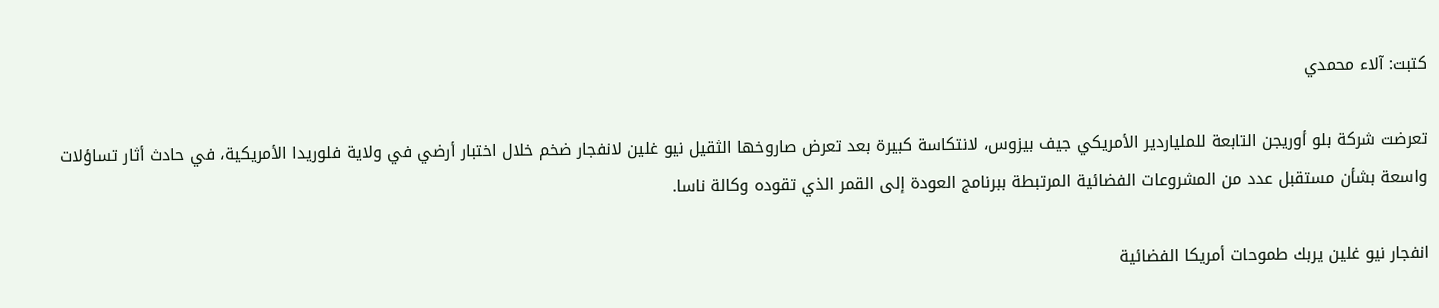كتبت: آلاء محمدي

تعرضت شركة بلو أوريجن التابعة للملياردير الأمريكي جيف بيزوس، لانتكاسة كبيرة بعد تعرض صاروخها الثقيل نيو غلين لانفجار ضخم خلال اختبار أرضي في ولاية فلوريدا الأمريكية، في حادث أثار تساؤلات واسعة بشأن مستقبل عدد من المشروعات الفضائية المرتبطة ببرنامج العودة إلى القمر الذي تقوده وكالة ناسا.

انفجار نيو غلين يربك طموحات أمريكا الفضائية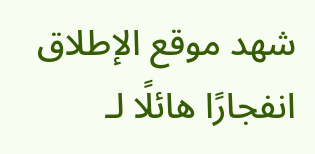شهد موقع الإطلاق انفجارًا هائلًا لـ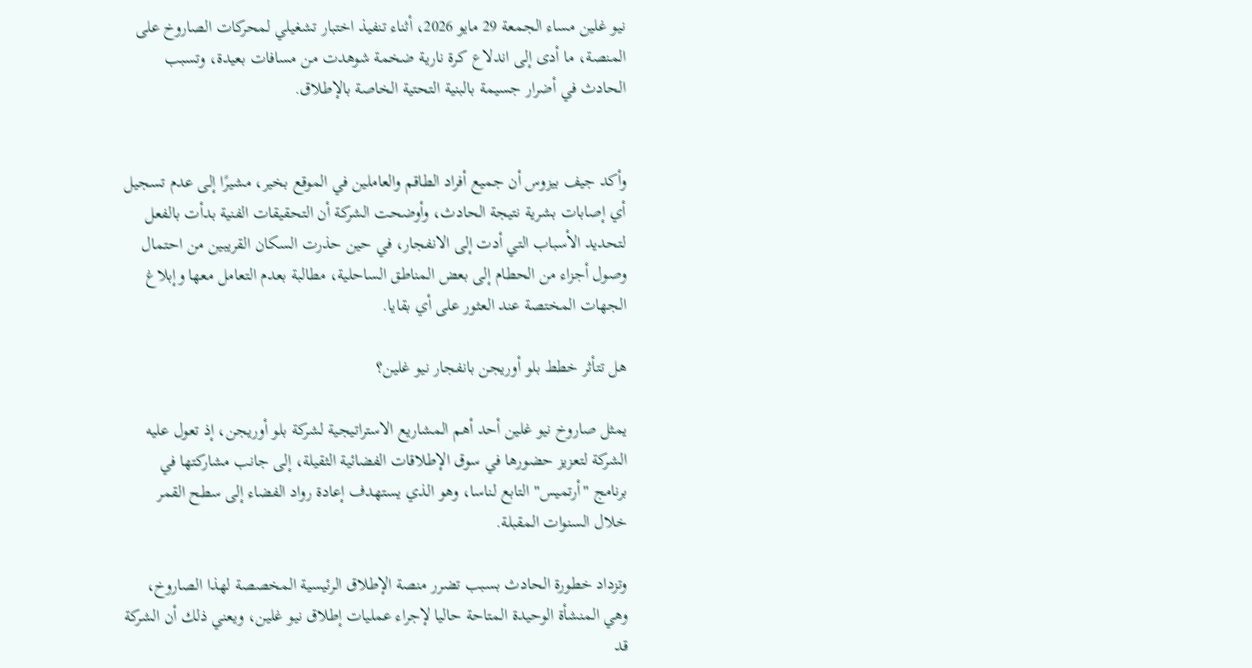نيو غلين مساء الجمعة 29 مايو 2026، أثناء تنفيذ اختبار تشغيلي لمحركات الصاروخ على المنصة، ما أدى إلى اندلاع كرة نارية ضخمة شوهدت من مسافات بعيدة، وتسبب الحادث في أضرار جسيمة بالبنية التحتية الخاصة بالإطلاق.


وأكد جيف بيزوس أن جميع أفراد الطاقم والعاملين في الموقع بخير، مشيرًا إلى عدم تسجيل أي إصابات بشرية نتيجة الحادث، وأوضحت الشركة أن التحقيقات الفنية بدأت بالفعل لتحديد الأسباب التي أدت إلى الانفجار، في حين حذرت السكان القريبين من احتمال وصول أجزاء من الحطام إلى بعض المناطق الساحلية، مطالبة بعدم التعامل معها وإبلاغ الجهات المختصة عند العثور على أي بقايا.

هل تتأثر خطط بلو أوريجن بانفجار نيو غلين؟

يمثل صاروخ نيو غلين أحد أهم المشاريع الاستراتيجية لشركة بلو أوريجن، إذ تعول عليه الشركة لتعزيز حضورها في سوق الإطلاقات الفضائية الثقيلة، إلى جانب مشاركتها في برنامج "أرتميس" التابع لناسا، وهو الذي يستهدف إعادة رواد الفضاء إلى سطح القمر خلال السنوات المقبلة.

وتزداد خطورة الحادث بسبب تضرر منصة الإطلاق الرئيسية المخصصة لهذا الصاروخ، وهي المنشأة الوحيدة المتاحة حاليا لإجراء عمليات إطلاق نيو غلين، ويعني ذلك أن الشركة قد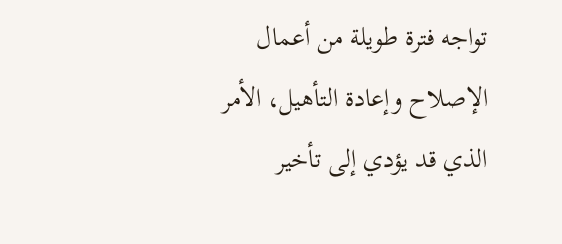تواجه فترة طويلة من أعمال الإصلاح وإعادة التأهيل، الأمر الذي قد يؤدي إلى تأخير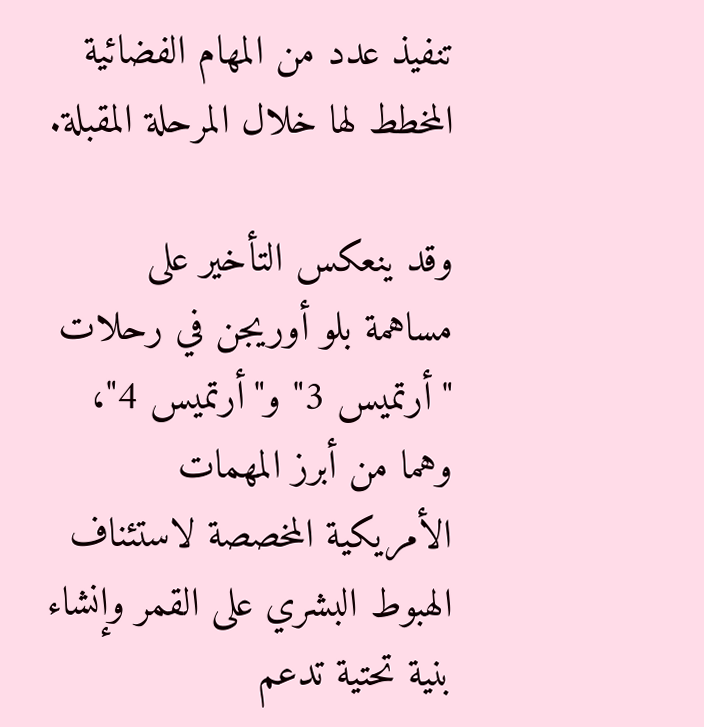تنفيذ عدد من المهام الفضائية المخطط لها خلال المرحلة المقبلة.

وقد ينعكس التأخير على مساهمة بلو أوريجن في رحلات "أرتميس 3" و"أرتميس 4"، وهما من أبرز المهمات الأمريكية المخصصة لاستئناف الهبوط البشري على القمر وإنشاء بنية تحتية تدعم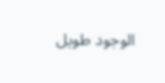الوجود طويل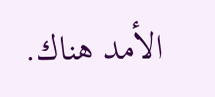الأمد هناك.